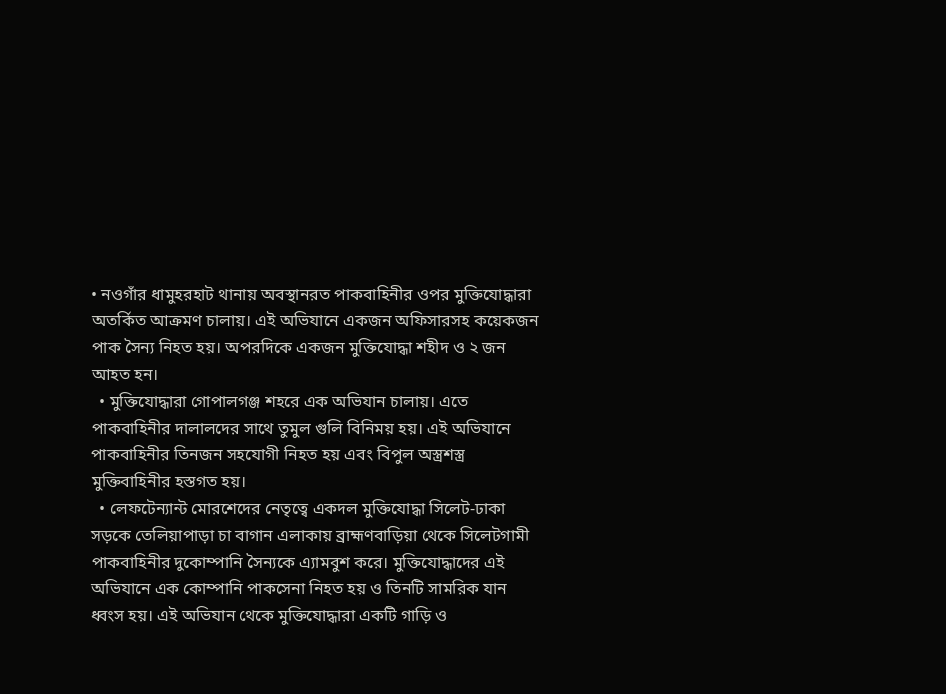• নওগাঁর ধামুহরহাট থানায় অবস্থানরত পাকবাহিনীর ওপর মুক্তিযোদ্ধারা অতর্কিত আক্রমণ চালায়। এই অভিযানে একজন অফিসারসহ কয়েকজন পাক সৈন্য নিহত হয়। অপরদিকে একজন মুক্তিযোদ্ধা শহীদ ও ২ জন আহত হন।
  • মুক্তিযোদ্ধারা গোপালগঞ্জ শহরে এক অভিযান চালায়। এতে পাকবাহিনীর দালালদের সাথে তুমুল গুলি বিনিময় হয়। এই অভিযানে পাকবাহিনীর তিনজন সহযোগী নিহত হয় এবং বিপুল অস্ত্রশস্ত্র মুক্তিবাহিনীর হস্তগত হয়।
  • লেফটেন্যান্ট মোরশেদের নেতৃত্বে একদল মুক্তিযোদ্ধা সিলেট-ঢাকা সড়কে তেলিয়াপাড়া চা বাগান এলাকায় ব্রাহ্মণবাড়িয়া থেকে সিলেটগামী পাকবাহিনীর দুকোম্পানি সৈন্যকে এ্যামবুশ করে। মুক্তিযোদ্ধাদের এই অভিযানে এক কোম্পানি পাকসেনা নিহত হয় ও তিনটি সামরিক যান ধ্বংস হয়। এই অভিযান থেকে মুক্তিযোদ্ধারা একটি গাড়ি ও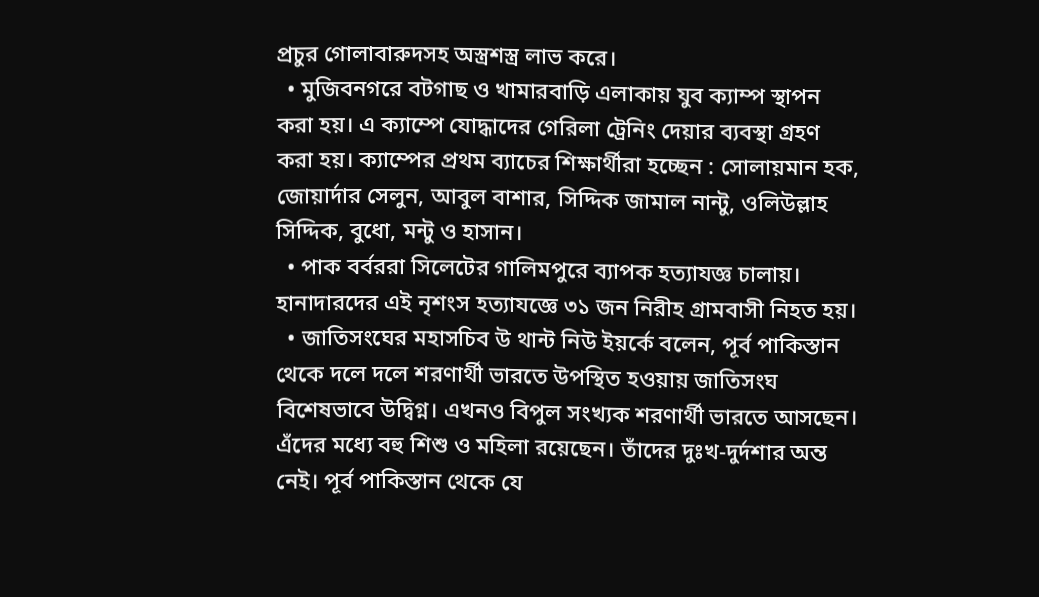প্রচুর গোলাবারুদসহ অস্ত্রশস্ত্র লাভ করে।
  • মুজিবনগরে বটগাছ ও খামারবাড়ি এলাকায় যুব ক্যাম্প স্থাপন করা হয়। এ ক্যাম্পে যোদ্ধাদের গেরিলা ট্রেনিং দেয়ার ব্যবস্থা গ্রহণ করা হয়। ক্যাম্পের প্রথম ব্যাচের শিক্ষার্থীরা হচ্ছেন : সোলায়মান হক, জোয়ার্দার সেলুন, আবুল বাশার, সিদ্দিক জামাল নান্টু, ওলিউল্লাহ সিদ্দিক, বুধো, মন্টু ও হাসান।
  • পাক বর্বররা সিলেটের গালিমপুরে ব্যাপক হত্যাযজ্ঞ চালায়। হানাদারদের এই নৃশংস হত্যাযজ্ঞে ৩১ জন নিরীহ গ্রামবাসী নিহত হয়।
  • জাতিসংঘের মহাসচিব উ থান্ট নিউ ইয়র্কে বলেন, পূর্ব পাকিস্তান থেকে দলে দলে শরণার্থী ভারতে উপস্থিত হওয়ায় জাতিসংঘ বিশেষভাবে উদ্বিগ্ন। এখনও বিপুল সংখ্যক শরণার্থী ভারতে আসছেন। এঁদের মধ্যে বহু শিশু ও মহিলা রয়েছেন। তাঁদের দুঃখ-দুর্দশার অন্ত নেই। পূর্ব পাকিস্তান থেকে যে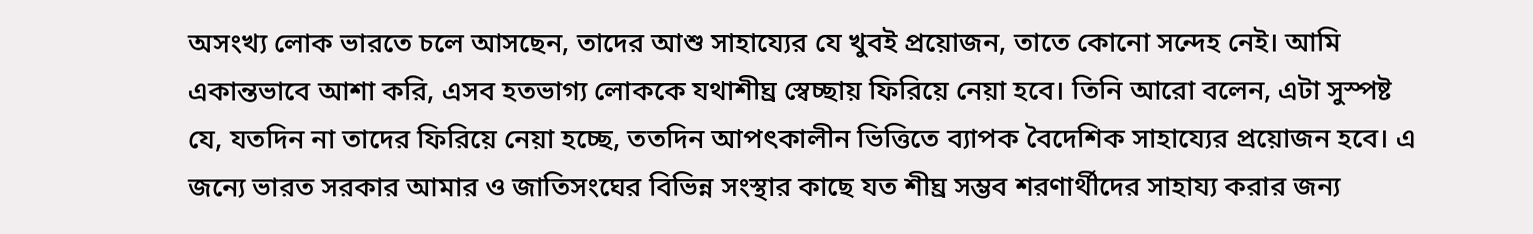অসংখ্য লোক ভারতে চলে আসছেন, তাদের আশু সাহায্যের যে খুবই প্রয়োজন, তাতে কোনো সন্দেহ নেই। আমি একান্তভাবে আশা করি, এসব হতভাগ্য লোককে যথাশীঘ্র স্বেচ্ছায় ফিরিয়ে নেয়া হবে। তিনি আরো বলেন, এটা সুস্পষ্ট যে, যতদিন না তাদের ফিরিয়ে নেয়া হচ্ছে, ততদিন আপৎকালীন ভিত্তিতে ব্যাপক বৈদেশিক সাহায্যের প্রয়োজন হবে। এ জন্যে ভারত সরকার আমার ও জাতিসংঘের বিভিন্ন সংস্থার কাছে যত শীঘ্র সম্ভব শরণার্থীদের সাহায্য করার জন্য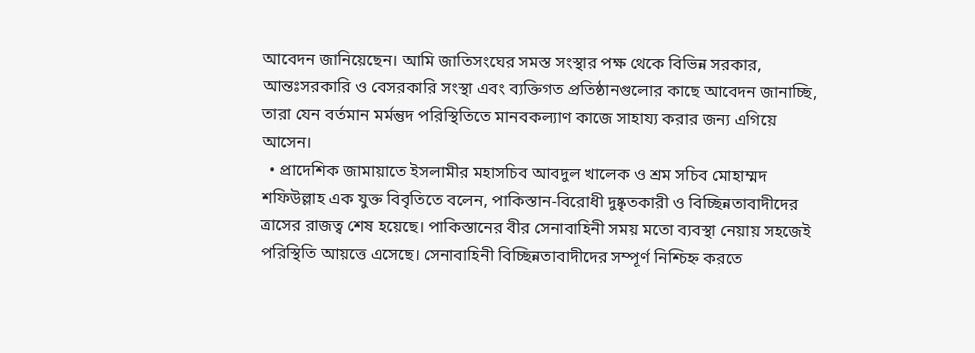আবেদন জানিয়েছেন। আমি জাতিসংঘের সমস্ত সংস্থার পক্ষ থেকে বিভিন্ন সরকার, আন্তঃসরকারি ও বেসরকারি সংস্থা এবং ব্যক্তিগত প্রতিষ্ঠানগুলোর কাছে আবেদন জানাচ্ছি, তারা যেন বর্তমান মর্মন্তুদ পরিস্থিতিতে মানবকল্যাণ কাজে সাহায্য করার জন্য এগিয়ে আসেন।
  • প্রাদেশিক জামায়াতে ইসলামীর মহাসচিব আবদুল খালেক ও শ্রম সচিব মোহাম্মদ শফিউল্লাহ এক যুক্ত বিবৃতিতে বলেন, পাকিস্তান-বিরোধী দুষ্কৃতকারী ও বিচ্ছিন্নতাবাদীদের ত্রাসের রাজত্ব শেষ হয়েছে। পাকিস্তানের বীর সেনাবাহিনী সময় মতো ব্যবস্থা নেয়ায় সহজেই পরিস্থিতি আয়ত্তে এসেছে। সেনাবাহিনী বিচ্ছিন্নতাবাদীদের সম্পূর্ণ নিশ্চিহ্ন করতে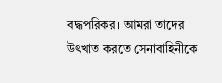বদ্ধপরিকর। আমরা তাদের উৎখাত করতে সেনাবাহিনীকে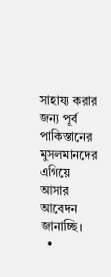সাহায্য করার জন্য পূর্ব পাকিস্তানের মুসলমানদের এগিয়ে আসার আবেদন জানাচ্ছি।
  •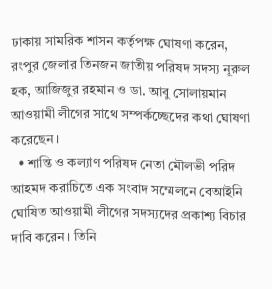ঢাকায় সামরিক শাসন কর্তৃপক্ষ ঘোষণা করেন, রংপুর জেলার তিনজন জাতীয় পরিষদ সদস্য নূরুল হক, আজিজুর রহমান ও ডা. আবু সোলায়মান আওয়ামী লীগের সাথে সম্পর্কচ্ছেদের কথা ঘোষণা করেছেন।
  • শান্তি ও কল্যাণ পরিষদ নেতা মৌলভী পরিদ আহমদ করাচিতে এক সংবাদ সম্মেলনে বেআইনি ঘোষিত আওয়ামী লীগের সদস্যদের প্রকাশ্য বিচার দাবি করেন। তিনি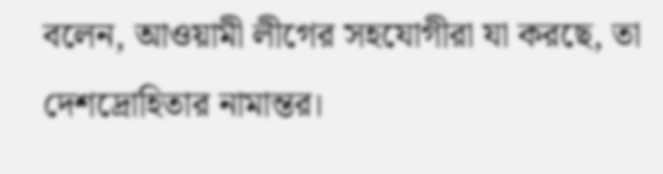বলেন, আওয়ামী লীগের সহযোগীরা যা করছে, তা দেশদ্রোহিতার নামান্তর।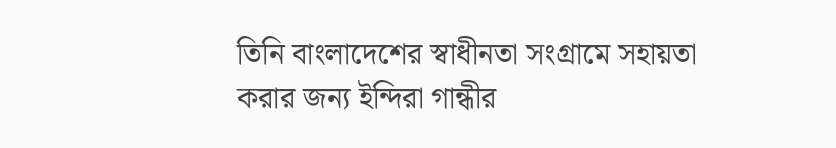তিনি বাংলাদেশের স্বাধীনতা সংগ্রামে সহায়তা করার জন্য ইন্দিরা গান্ধীর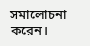সমালোচনা করেন।